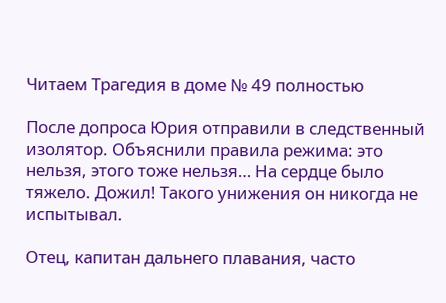Читаем Трагедия в доме № 49 полностью

После допроса Юрия отправили в следственный изолятор. Объяснили правила режима: это нельзя, этого тоже нельзя… На сердце было тяжело. Дожил! Такого унижения он никогда не испытывал.

Отец, капитан дальнего плавания, часто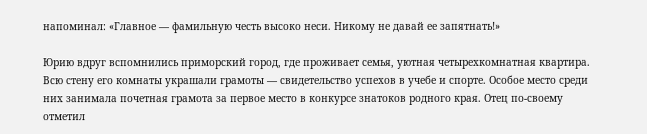напоминал: «Главное — фамильную честь высоко неси. Никому не давай ее запятнать!»

Юрию вдруг вспомнились приморский город, где проживает семья, уютная четырехкомнатная квартира. Всю стену его комнаты украшали грамоты — свидетельство успехов в учебе и спорте. Особое место среди них занимала почетная грамота за первое место в конкурсе знатоков родного края. Отец по-своему отметил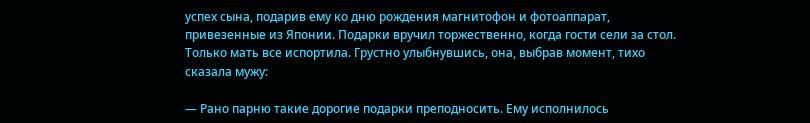успех сына, подарив ему ко дню рождения магнитофон и фотоаппарат, привезенные из Японии. Подарки вручил торжественно, когда гости сели за стол. Только мать все испортила. Грустно улыбнувшись, она, выбрав момент, тихо сказала мужу:

— Рано парню такие дорогие подарки преподносить. Ему исполнилось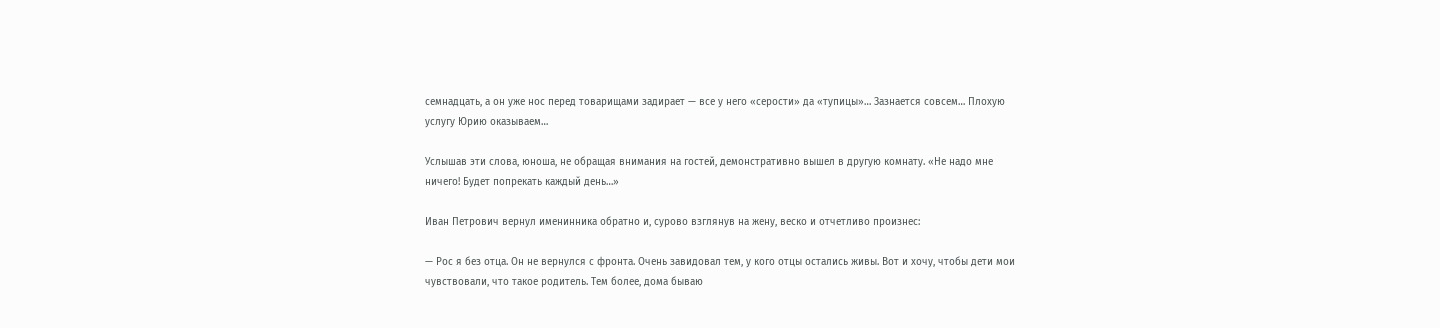семнадцать, а он уже нос перед товарищами задирает — все у него «серости» да «тупицы»… Зазнается совсем… Плохую услугу Юрию оказываем…

Услышав эти слова, юноша, не обращая внимания на гостей, демонстративно вышел в другую комнату. «Не надо мне ничего! Будет попрекать каждый день…»

Иван Петрович вернул именинника обратно и, сурово взглянув на жену, веско и отчетливо произнес:

— Рос я без отца. Он не вернулся с фронта. Очень завидовал тем, у кого отцы остались живы. Вот и хочу, чтобы дети мои чувствовали, что такое родитель. Тем более, дома бываю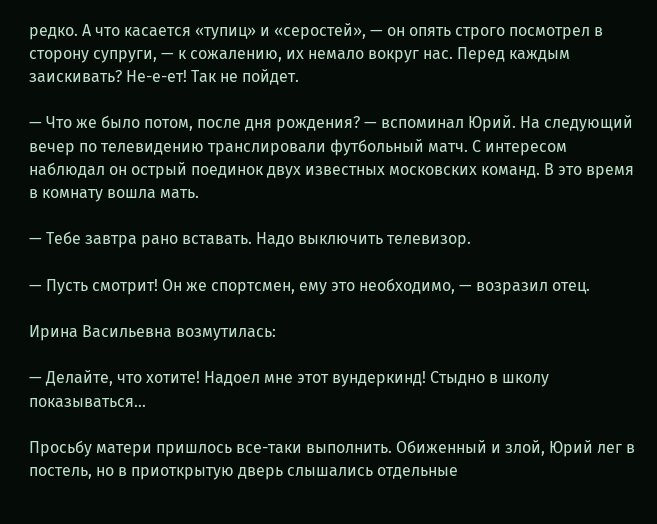редко. А что касается «тупиц» и «серостей», — он опять строго посмотрел в сторону супруги, — к сожалению, их немало вокруг нас. Перед каждым заискивать? Не-е-ет! Так не пойдет.

— Что же было потом, после дня рождения? — вспоминал Юрий. На следующий вечер по телевидению транслировали футбольный матч. С интересом наблюдал он острый поединок двух известных московских команд. В это время в комнату вошла мать.

— Тебе завтра рано вставать. Надо выключить телевизор.

— Пусть смотрит! Он же спортсмен, ему это необходимо, — возразил отец.

Ирина Васильевна возмутилась:

— Делайте, что хотите! Надоел мне этот вундеркинд! Стыдно в школу показываться…

Просьбу матери пришлось все-таки выполнить. Обиженный и злой, Юрий лег в постель, но в приоткрытую дверь слышались отдельные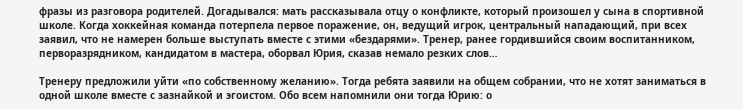фразы из разговора родителей. Догадывался: мать рассказывала отцу о конфликте, который произошел у сына в спортивной школе. Когда хоккейная команда потерпела первое поражение, он, ведущий игрок, центральный нападающий, при всех заявил, что не намерен больше выступать вместе с этими «бездарями». Тренер, ранее гордившийся своим воспитанником, перворазрядником, кандидатом в мастера, оборвал Юрия, сказав немало резких слов…

Тренеру предложили уйти «по собственному желанию». Тогда ребята заявили на общем собрании, что не хотят заниматься в одной школе вместе с зазнайкой и эгоистом. Обо всем напомнили они тогда Юрию: о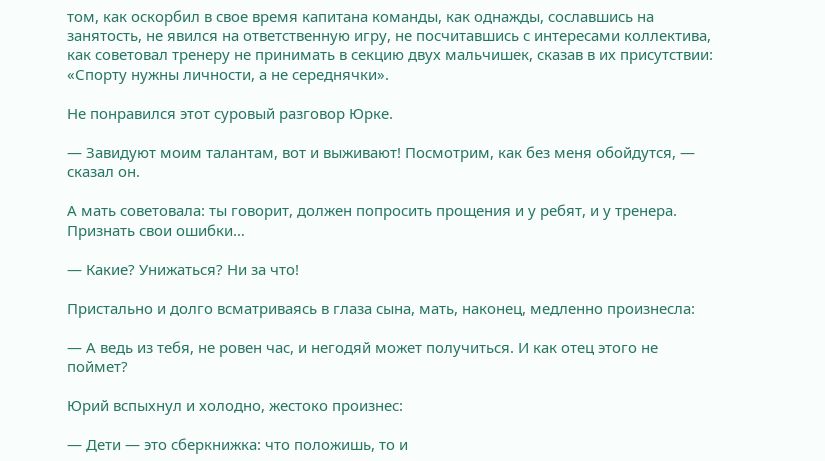том, как оскорбил в свое время капитана команды, как однажды, сославшись на занятость, не явился на ответственную игру, не посчитавшись с интересами коллектива, как советовал тренеру не принимать в секцию двух мальчишек, сказав в их присутствии: «Спорту нужны личности, а не середнячки».

Не понравился этот суровый разговор Юрке.

— Завидуют моим талантам, вот и выживают! Посмотрим, как без меня обойдутся, — сказал он.

А мать советовала: ты говорит, должен попросить прощения и у ребят, и у тренера. Признать свои ошибки…

— Какие? Унижаться? Ни за что!

Пристально и долго всматриваясь в глаза сына, мать, наконец, медленно произнесла:

— А ведь из тебя, не ровен час, и негодяй может получиться. И как отец этого не поймет?

Юрий вспыхнул и холодно, жестоко произнес:

— Дети — это сберкнижка: что положишь, то и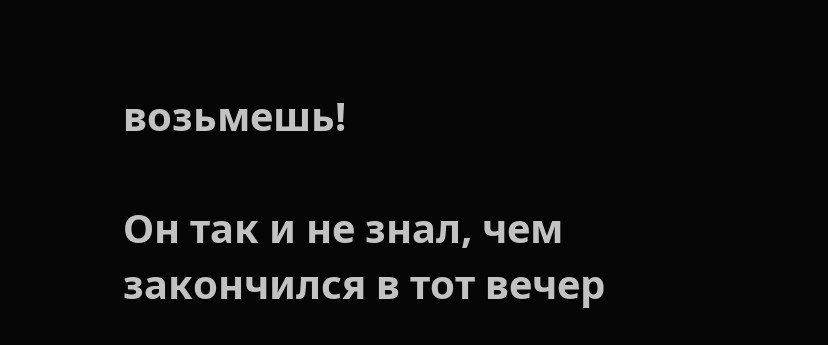возьмешь!

Он так и не знал, чем закончился в тот вечер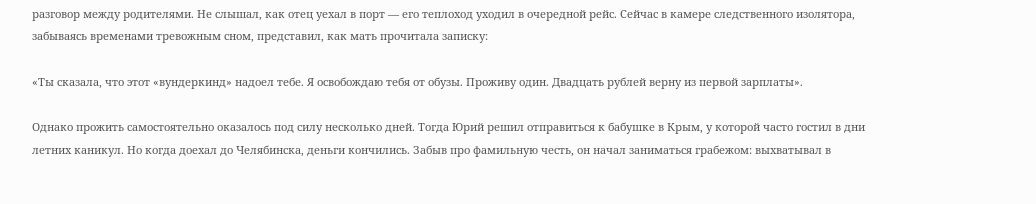разговор между родителями. Не слышал, как отец уехал в порт — его теплоход уходил в очередной рейс. Сейчас в камере следственного изолятора, забываясь временами тревожным сном, представил, как мать прочитала записку:

«Ты сказала, что этот «вундеркинд» надоел тебе. Я освобождаю тебя от обузы. Проживу один. Двадцать рублей верну из первой зарплаты».

Однако прожить самостоятельно оказалось под силу несколько дней. Тогда Юрий решил отправиться к бабушке в Крым, у которой часто гостил в дни летних каникул. Но когда доехал до Челябинска, деньги кончились. Забыв про фамильную честь, он начал заниматься грабежом: выхватывал в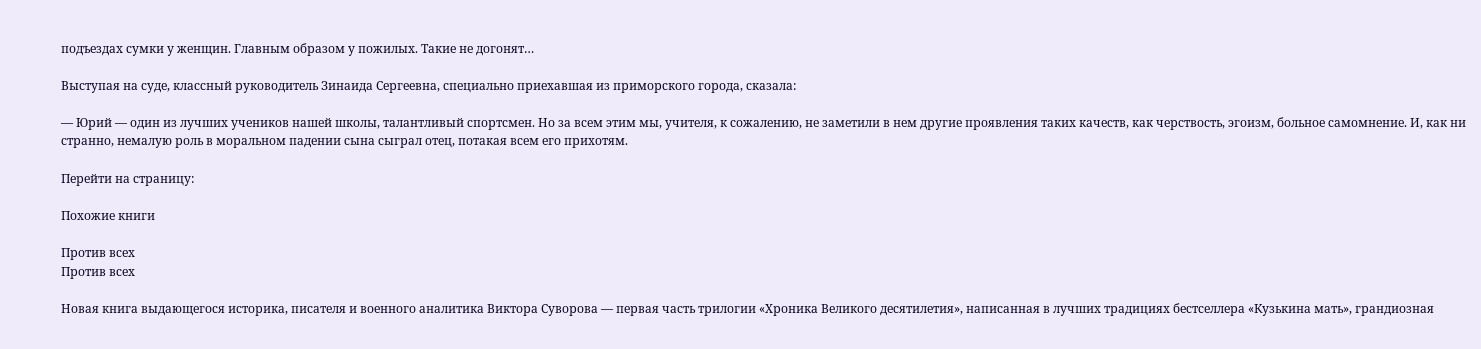подъездах сумки у женщин. Главным образом у пожилых. Такие не догонят…

Выступая на суде, классный руководитель Зинаида Сергеевна, специально приехавшая из приморского города, сказала:

— Юрий — один из лучших учеников нашей школы, талантливый спортсмен. Но за всем этим мы, учителя, к сожалению, не заметили в нем другие проявления таких качеств, как черствость, эгоизм, больное самомнение. И, как ни странно, немалую роль в моральном падении сына сыграл отец, потакая всем его прихотям.

Перейти на страницу:

Похожие книги

Против всех
Против всех

Новая книга выдающегося историка, писателя и военного аналитика Виктора Суворова — первая часть трилогии «Хроника Великого десятилетия», написанная в лучших традициях бестселлера «Кузькина мать», грандиозная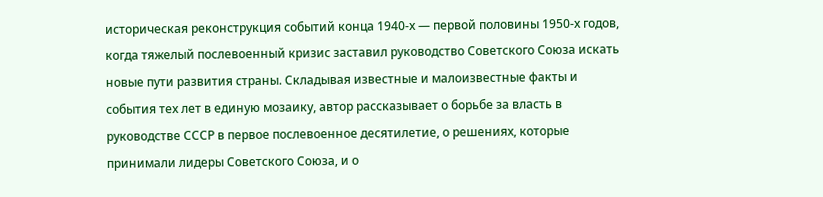историческая реконструкция событий конца 1940-х — первой половины 1950-х годов, когда тяжелый послевоенный кризис заставил руководство Советского Союза искать новые пути развития страны. Складывая известные и малоизвестные факты и события тех лет в единую мозаику, автор рассказывает о борьбе за власть в руководстве СССР в первое послевоенное десятилетие, о решениях, которые принимали лидеры Советского Союза, и о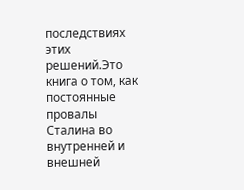последствиях этих решений.Это книга о том, как постоянные провалы Сталина во внутренней и внешней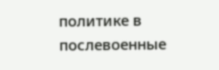политике в послевоенные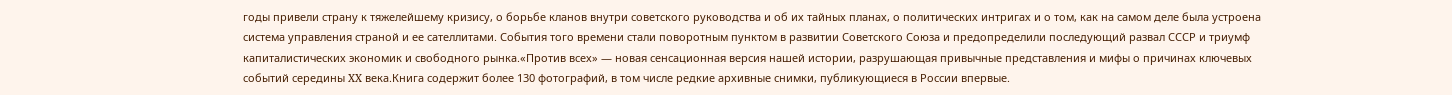годы привели страну к тяжелейшему кризису, о борьбе кланов внутри советского руководства и об их тайных планах, о политических интригах и о том, как на самом деле была устроена система управления страной и ее сателлитами. События того времени стали поворотным пунктом в развитии Советского Союза и предопределили последующий развал СССР и триумф капиталистических экономик и свободного рынка.«Против всех» — новая сенсационная версия нашей истории, разрушающая привычные представления и мифы о причинах ключевых событий середины XX века.Книга содержит более 130 фотографий, в том числе редкие архивные снимки, публикующиеся в России впервые.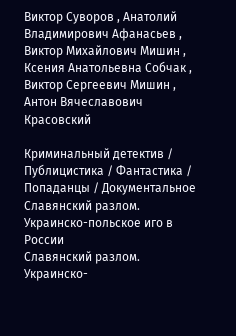Виктор Суворов , Анатолий Владимирович Афанасьев , Виктор Михайлович Мишин , Ксения Анатольевна Собчак , Виктор Сергеевич Мишин , Антон Вячеславович Красовский

Криминальный детектив / Публицистика / Фантастика / Попаданцы / Документальное
Славянский разлом. Украинско-польское иго в России
Славянский разлом. Украинско-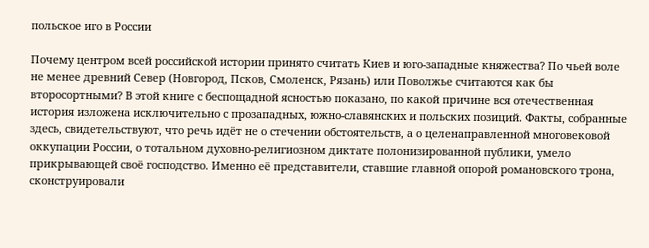польское иго в России

Почему центром всей российской истории принято считать Киев и юго-западные княжества? По чьей воле не менее древний Север (Новгород, Псков, Смоленск, Рязань) или Поволжье считаются как бы второсортными? В этой книге с беспощадной ясностью показано, по какой причине вся отечественная история изложена исключительно с прозападных, южно-славянских и польских позиций. Факты, собранные здесь, свидетельствуют, что речь идёт не о стечении обстоятельств, а о целенаправленной многовековой оккупации России, о тотальном духовно-религиозном диктате полонизированной публики, умело прикрывающей своё господство. Именно её представители, ставшие главной опорой романовского трона, сконструировали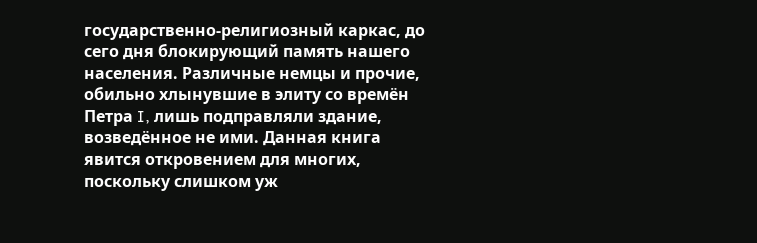государственно-религиозный каркас, до сего дня блокирующий память нашего населения. Различные немцы и прочие, обильно хлынувшие в элиту со времён Петра I, лишь подправляли здание, возведённое не ими. Данная книга явится откровением для многих, поскольку слишком уж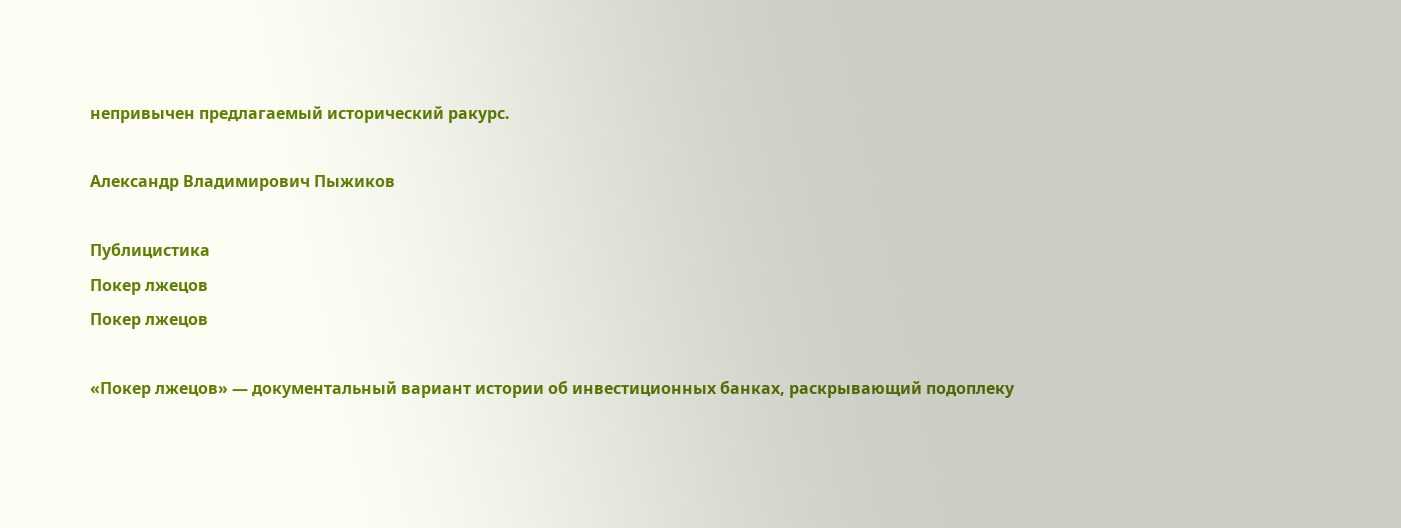непривычен предлагаемый исторический ракурс.

Александр Владимирович Пыжиков

Публицистика
Покер лжецов
Покер лжецов

«Покер лжецов» — документальный вариант истории об инвестиционных банках, раскрывающий подоплеку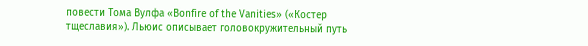повести Тома Вулфа «Bonfire of the Vanities» («Костер тщеславия»). Льюис описывает головокружительный путь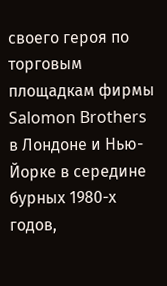своего героя по торговым площадкам фирмы Salomon Brothers в Лондоне и Нью-Йорке в середине бурных 1980-х годов,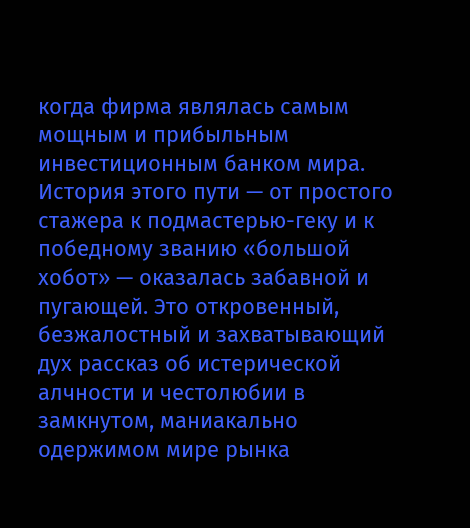когда фирма являлась самым мощным и прибыльным инвестиционным банком мира. История этого пути — от простого стажера к подмастерью-геку и к победному званию «большой хобот» — оказалась забавной и пугающей. Это откровенный, безжалостный и захватывающий дух рассказ об истерической алчности и честолюбии в замкнутом, маниакально одержимом мире рынка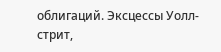облигаций. Эксцессы Уолл-стрит,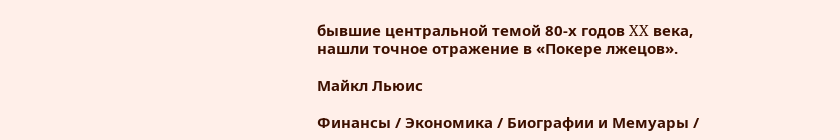бывшие центральной темой 80-х годов XX века, нашли точное отражение в «Покере лжецов».

Майкл Льюис

Финансы / Экономика / Биографии и Мемуары /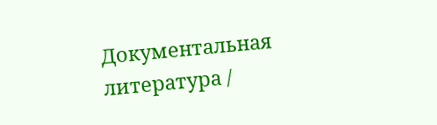Документальная литература /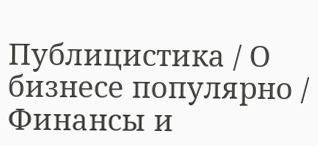Публицистика / О бизнесе популярно / Финансы и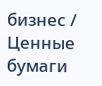бизнес / Ценные бумаги